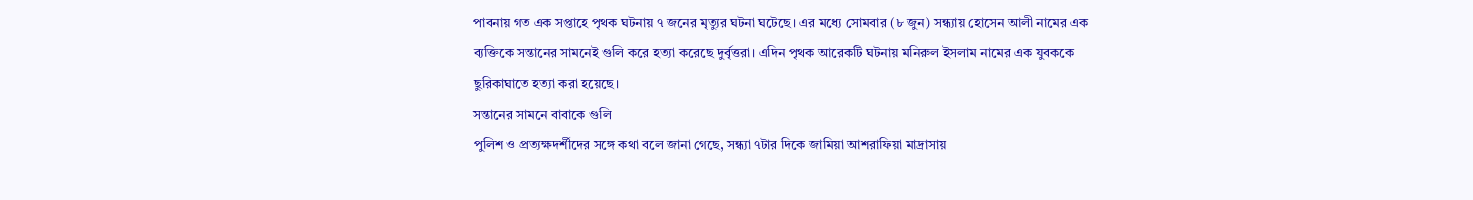পাবনায় গত এক সপ্তাহে পৃথক ঘটনায় ৭ জনের মৃত্যুর ঘটনা ঘটেছে। এর মধ্যে সোমবার (৮ জুন) সন্ধ্যায় হোসেন আলী নামের এক ব্যক্তিকে সন্তানের সামনেই গুলি করে হত্যা করেছে দুর্বৃত্তরা। এদিন পৃথক আরেকটি ঘটনায় মনিরুল ইসলাম নামের এক যুবককে ছুরিকাঘাতে হত্যা করা হয়েছে।
সন্তানের সামনে বাবাকে গুলি
পুলিশ ও প্রত্যক্ষদর্শীদের সঙ্গে কথা বলে জানা গেছে, সন্ধ্যা ৭টার দিকে জামিয়া আশরাফিয়া মাদ্রাসায়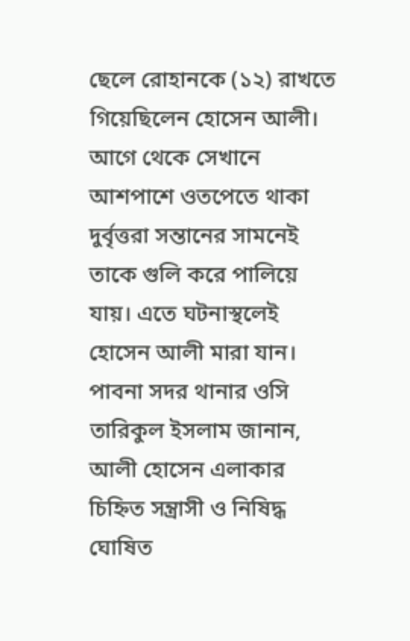ছেলে রোহানকে (১২) রাখতে গিয়েছিলেন হোসেন আলী। আগে থেকে সেখানে আশপাশে ওতপেতে থাকা দুর্বৃত্তরা সন্তানের সামনেই তাকে গুলি করে পালিয়ে যায়। এতে ঘটনাস্থলেই হোসেন আলী মারা যান। পাবনা সদর থানার ওসি তারিকুল ইসলাম জানান, আলী হোসেন এলাকার চিহ্নিত সন্ত্রাসী ও নিষিদ্ধ ঘোষিত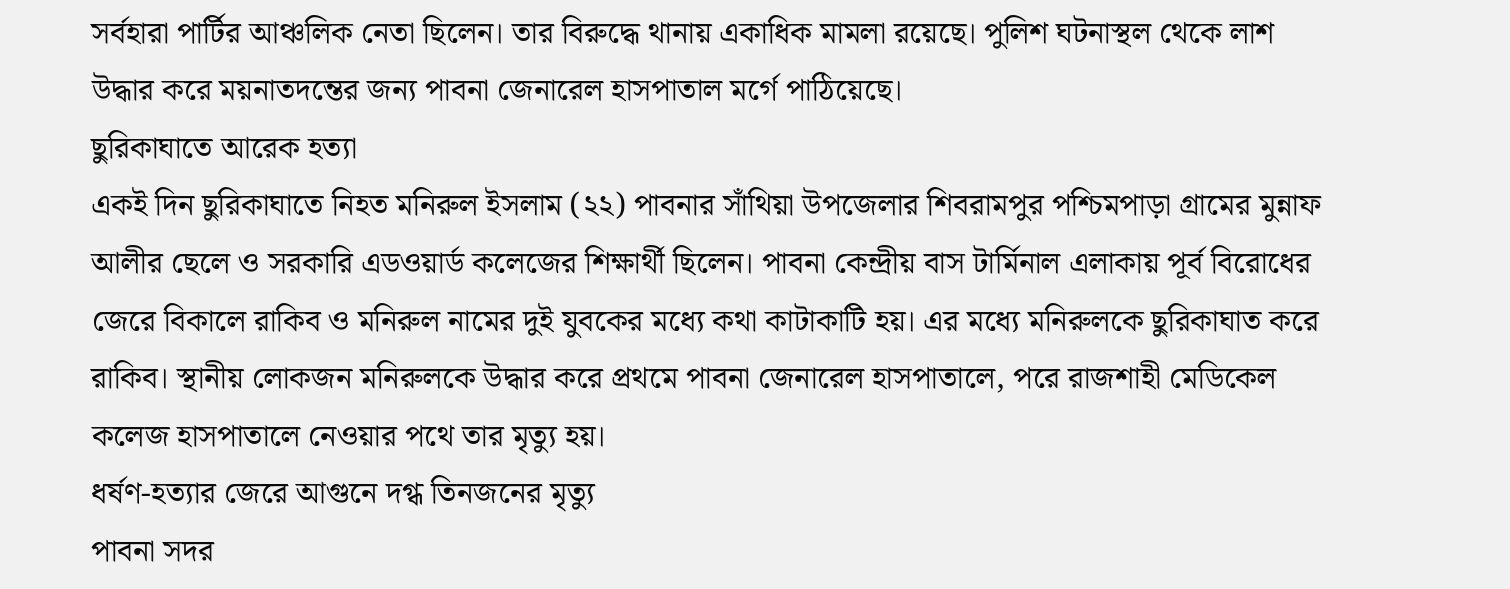সর্বহারা পার্টির আঞ্চলিক নেতা ছিলেন। তার বিরুদ্ধে থানায় একাধিক মামলা রয়েছে। পুলিশ ঘটনাস্থল থেকে লাশ উদ্ধার করে ময়নাতদন্তের জন্য পাবনা জেনারেল হাসপাতাল মর্গে পাঠিয়েছে।
ছুরিকাঘাতে আরেক হত্যা
একই দিন ছুরিকাঘাতে নিহত মনিরুল ইসলাম (২২) পাবনার সাঁথিয়া উপজেলার শিবরামপুর পশ্চিমপাড়া গ্রামের মুন্নাফ আলীর ছেলে ও সরকারি এডওয়ার্ড কলেজের শিক্ষার্থী ছিলেন। পাবনা কেন্দ্রীয় বাস টার্মিনাল এলাকায় পূর্ব বিরোধের জেরে বিকালে রাকিব ও মনিরুল নামের দুই যুবকের মধ্যে কথা কাটাকাটি হয়। এর মধ্যে মনিরুলকে ছুরিকাঘাত করে রাকিব। স্থানীয় লোকজন মনিরুলকে উদ্ধার করে প্রথমে পাবনা জেনারেল হাসপাতালে, পরে রাজশাহী মেডিকেল কলেজ হাসপাতালে নেওয়ার পথে তার মৃত্যু হয়।
ধর্ষণ-হত্যার জেরে আগুনে দগ্ধ তিনজনের মৃত্যু
পাবনা সদর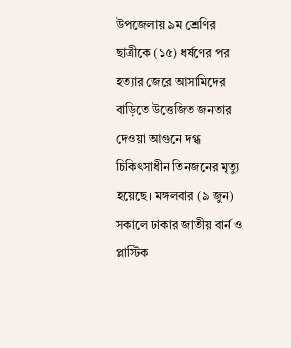উপজেলায় ৯ম শ্রেণির ছাত্রীকে (১৫) ধর্ষণের পর হত্যার জেরে আসামিদের বাড়িতে উত্তেজিত জনতার দেওয়া আগুনে দগ্ধ চিকিৎসাধীন তিনজনের মৃত্যু হয়েছে। মঙ্গলবার (৯ জুন) সকালে ঢাকার জাতীয় বার্ন ও প্লাস্টিক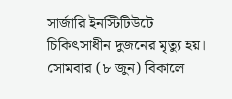সার্জারি ইনস্টিটিউটে চিকিৎসাধীন দুজনের মৃত্যু হয়। সোমবার (৮ জুন) বিকালে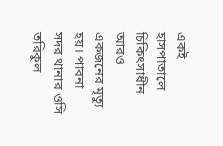একই হাসপাতালে চিকিৎসাধীন আরও একজনের মৃত্যু হয়। পাবনা সদর থানার ওসি তরিকুল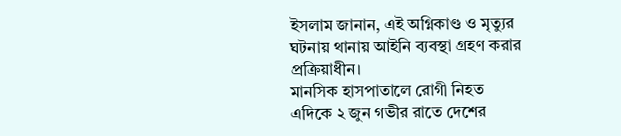ইসলাম জানান, এই অগ্নিকাণ্ড ও মৃত্যুর ঘটনায় থানায় আইনি ব্যবস্থা গ্রহণ করার প্রক্রিয়াধীন।
মানসিক হাসপাতালে রোগী নিহত
এদিকে ২ জুন গভীর রাতে দেশের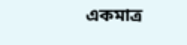একমাত্র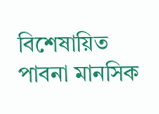বিশেষায়িত পাবনা মানসিক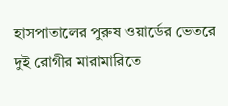হাসপাতালের পুরুষ ওয়ার্ডের ভেতরে দুই রোগীর মারামারিতে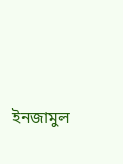ইনজামুল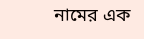নামের এক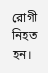রোগী নিহত হন।